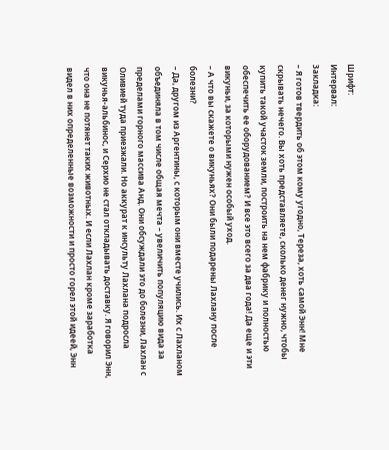Шрифт:
Интервал:
Закладка:
– Я готов твердить об этом кому угодно, Тереза, хоть самой Энн! Мне скрывать нечего. Вы хоть представляете, сколько денег нужно, чтобы купить такой участок земли, построить на нем фабрику и полностью обеспечить ее оборудованием? И все это всего за два года! Да еще и эти викуньи, за которыми нужен особый уход.
– А что вы скажете о викуньях? Они были подарены Лахлану после болезни?
– Да, другом из Аргентины, с которым они вместе учились. Их с Лахланом объединяла в том числе общая мечта – увеличить популяцию вида за пределами горного массива Анд. Они обсуждали это до болезни, Лахлан с Оливией туда приезжали. Но аккурат к инсульту Лахлана подросла викунья-альбинос, и Серхио не стал откладывать доставку. Я говорил Энн, что она не потянет таких животных. И если Лахлан кроме заработка видел в них определенные возможности и просто горел этой идеей, Энн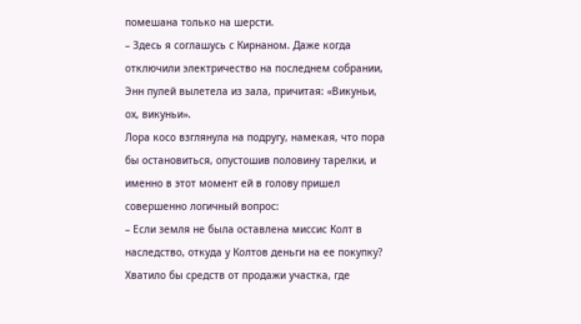помешана только на шерсти.
– Здесь я соглашусь с Кирнаном. Даже когда отключили электричество на последнем собрании, Энн пулей вылетела из зала, причитая: «Викуньи, ох, викуньи».
Лора косо взглянула на подругу, намекая, что пора бы остановиться, опустошив половину тарелки, и именно в этот момент ей в голову пришел совершенно логичный вопрос:
– Если земля не была оставлена миссис Колт в наследство, откуда у Колтов деньги на ее покупку? Хватило бы средств от продажи участка, где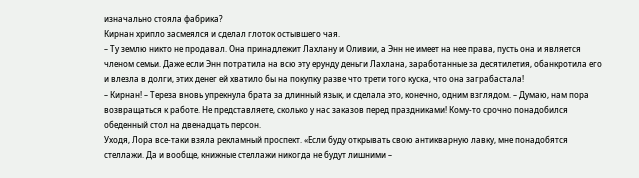изначально стояла фабрика?
Кирнан хрипло засмеялся и сделал глоток остывшего чая.
– Ту землю никто не продавал. Она принадлежит Лахлану и Оливии, а Энн не имеет на нее права, пусть она и является членом семьи. Даже если Энн потратила на всю эту ерунду деньги Лахлана, заработанные за десятилетия, обанкротила его и влезла в долги, этих денег ей хватило бы на покупку разве что трети того куска, что она заграбастала!
– Кирнан! – Тереза вновь упрекнула брата за длинный язык, и сделала это, конечно, одним взглядом. – Думаю, нам пора возвращаться к работе. Не представляете, сколько у нас заказов перед праздниками! Кому-то срочно понадобился обеденный стол на двенадцать персон.
Уходя, Лора все-таки взяла рекламный проспект. «Если буду открывать свою антикварную лавку, мне понадобятся стеллажи. Да и вообще, книжные стеллажи никогда не будут лишними –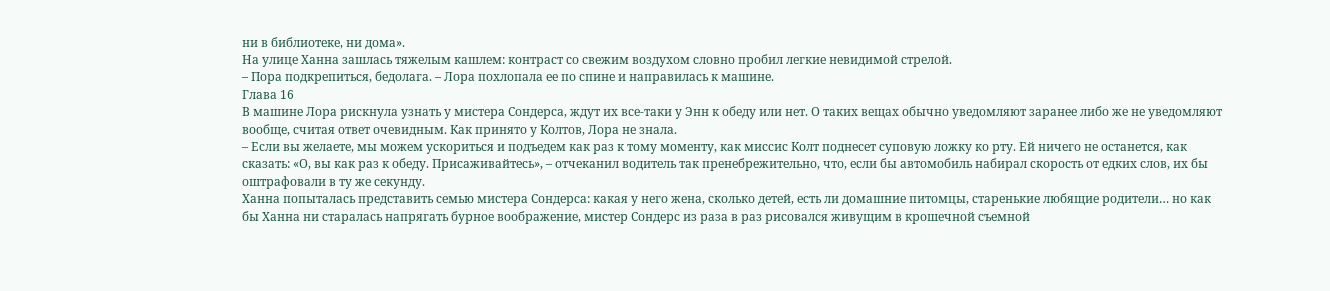ни в библиотеке, ни дома».
На улице Ханна зашлась тяжелым кашлем: контраст со свежим воздухом словно пробил легкие невидимой стрелой.
– Пора подкрепиться, бедолага. – Лора похлопала ее по спине и направилась к машине.
Глава 16
В машине Лора рискнула узнать у мистера Сондерса, ждут их все-таки у Энн к обеду или нет. О таких вещах обычно уведомляют заранее либо же не уведомляют вообще, считая ответ очевидным. Как принято у Колтов, Лора не знала.
– Если вы желаете, мы можем ускориться и подъедем как раз к тому моменту, как миссис Колт поднесет суповую ложку ко рту. Ей ничего не останется, как сказать: «О, вы как раз к обеду. Присаживайтесь», – отчеканил водитель так пренебрежительно, что, если бы автомобиль набирал скорость от едких слов, их бы оштрафовали в ту же секунду.
Ханна попыталась представить семью мистера Сондерса: какая у него жена, сколько детей, есть ли домашние питомцы, старенькие любящие родители… но как бы Ханна ни старалась напрягать бурное воображение, мистер Сондерс из раза в раз рисовался живущим в крошечной съемной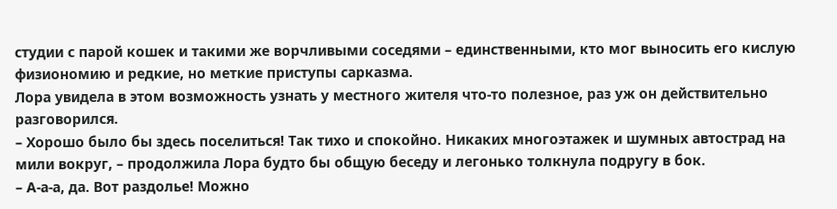студии с парой кошек и такими же ворчливыми соседями – единственными, кто мог выносить его кислую физиономию и редкие, но меткие приступы сарказма.
Лора увидела в этом возможность узнать у местного жителя что-то полезное, раз уж он действительно разговорился.
– Хорошо было бы здесь поселиться! Так тихо и спокойно. Никаких многоэтажек и шумных автострад на мили вокруг, – продолжила Лора будто бы общую беседу и легонько толкнула подругу в бок.
– А-а-а, да. Вот раздолье! Можно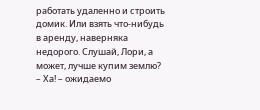работать удаленно и строить домик. Или взять что-нибудь в аренду, наверняка недорого. Слушай, Лори, а может, лучше купим землю?
– Ха! – ожидаемо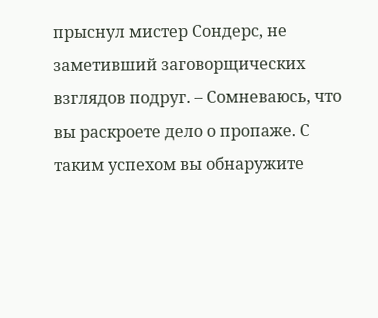прыснул мистер Сондерс, не заметивший заговорщических взглядов подруг. – Сомневаюсь, что вы раскроете дело о пропаже. С таким успехом вы обнаружите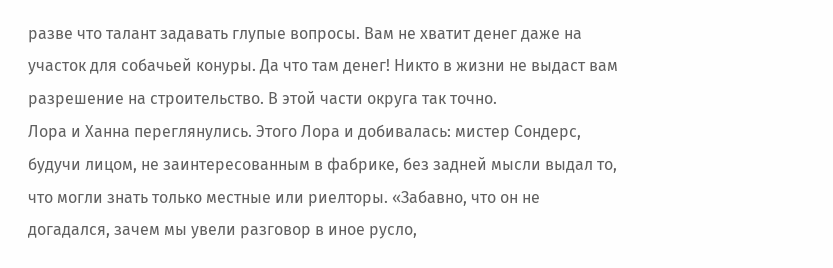разве что талант задавать глупые вопросы. Вам не хватит денег даже на участок для собачьей конуры. Да что там денег! Никто в жизни не выдаст вам разрешение на строительство. В этой части округа так точно.
Лора и Ханна переглянулись. Этого Лора и добивалась: мистер Сондерс, будучи лицом, не заинтересованным в фабрике, без задней мысли выдал то, что могли знать только местные или риелторы. «Забавно, что он не догадался, зачем мы увели разговор в иное русло,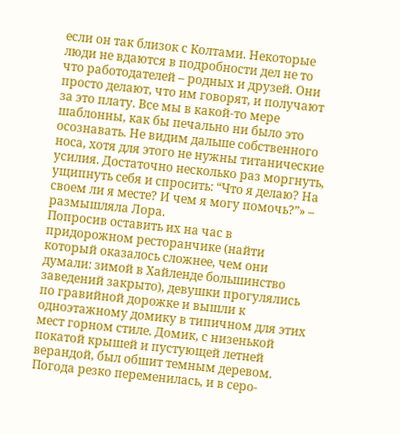если он так близок с Колтами. Некоторые люди не вдаются в подробности дел не то что работодателей – родных и друзей. Они просто делают, что им говорят, и получают за это плату. Все мы в какой-то мере шаблонны, как бы печально ни было это осознавать. Не видим дальше собственного носа, хотя для этого не нужны титанические усилия. Достаточно несколько раз моргнуть, ущипнуть себя и спросить: “Что я делаю? На своем ли я месте? И чем я могу помочь?”» – размышляла Лора.
Попросив оставить их на час в придорожном ресторанчике (найти который оказалось сложнее, чем они думали: зимой в Хайленде большинство заведений закрыто), девушки прогулялись по гравийной дорожке и вышли к одноэтажному домику в типичном для этих мест горном стиле. Домик, с низенькой покатой крышей и пустующей летней верандой, был обшит темным деревом. Погода резко переменилась, и в серо-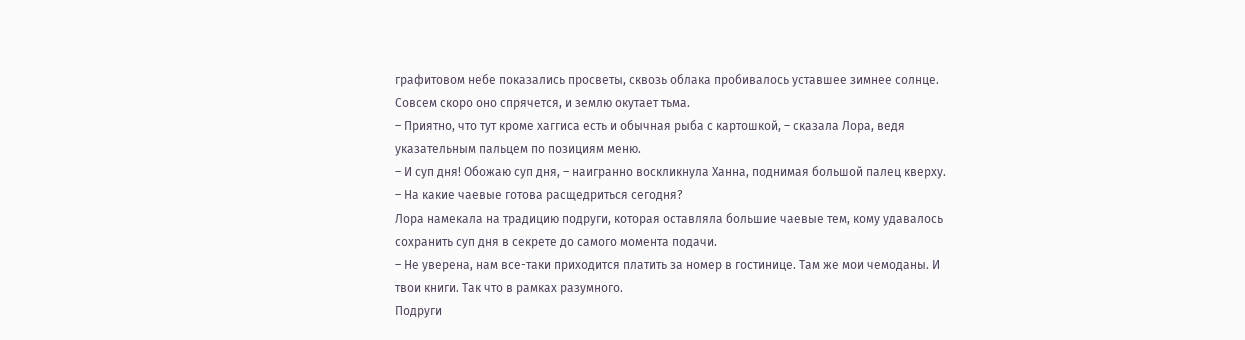графитовом небе показались просветы, сквозь облака пробивалось уставшее зимнее солнце. Совсем скоро оно спрячется, и землю окутает тьма.
– Приятно, что тут кроме хаггиса есть и обычная рыба с картошкой, – сказала Лора, ведя указательным пальцем по позициям меню.
– И суп дня! Обожаю суп дня, – наигранно воскликнула Ханна, поднимая большой палец кверху.
– На какие чаевые готова расщедриться сегодня?
Лора намекала на традицию подруги, которая оставляла большие чаевые тем, кому удавалось сохранить суп дня в секрете до самого момента подачи.
– Не уверена, нам все-таки приходится платить за номер в гостинице. Там же мои чемоданы. И твои книги. Так что в рамках разумного.
Подруги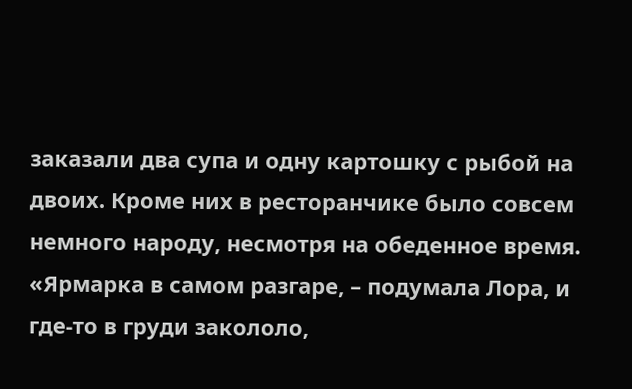заказали два супа и одну картошку с рыбой на двоих. Кроме них в ресторанчике было совсем немного народу, несмотря на обеденное время. «Ярмарка в самом разгаре, – подумала Лора, и где-то в груди закололо,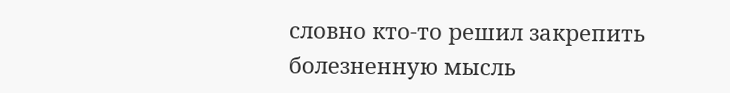словно кто-то решил закрепить болезненную мысль